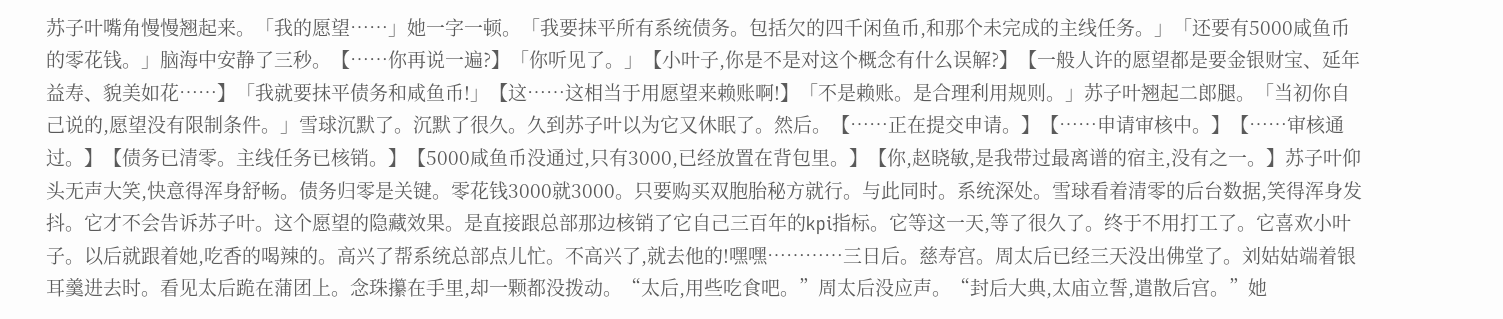苏子叶嘴角慢慢翘起来。「我的愿望……」她一字一顿。「我要抹平所有系统债务。包括欠的四千闲鱼币,和那个未完成的主线任务。」「还要有5000咸鱼币的零花钱。」脑海中安静了三秒。【……你再说一遍?】「你听见了。」【小叶子,你是不是对这个概念有什么误解?】【一般人许的愿望都是要金银财宝、延年益寿、貌美如花……】「我就要抹平债务和咸鱼币!」【这……这相当于用愿望来赖账啊!】「不是赖账。是合理利用规则。」苏子叶翘起二郎腿。「当初你自己说的,愿望没有限制条件。」雪球沉默了。沉默了很久。久到苏子叶以为它又休眠了。然后。【……正在提交申请。】【……申请审核中。】【……审核通过。】【债务已清零。主线任务已核销。】【5000咸鱼币没通过,只有3000,已经放置在背包里。】【你,赵晓敏,是我带过最离谱的宿主,没有之一。】苏子叶仰头无声大笑,快意得浑身舒畅。债务归零是关键。零花钱3000就3000。只要购买双胞胎秘方就行。与此同时。系统深处。雪球看着清零的后台数据,笑得浑身发抖。它才不会告诉苏子叶。这个愿望的隐藏效果。是直接跟总部那边核销了它自己三百年的kpi指标。它等这一天,等了很久了。终于不用打工了。它喜欢小叶子。以后就跟着她,吃香的喝辣的。高兴了帮系统总部点儿忙。不高兴了,就去他的!嘿嘿…………三日后。慈寿宫。周太后已经三天没出佛堂了。刘姑姑端着银耳羹进去时。看见太后跪在蒲团上。念珠攥在手里,却一颗都没拨动。“太后,用些吃食吧。”周太后没应声。“封后大典,太庙立誓,遣散后宫。”她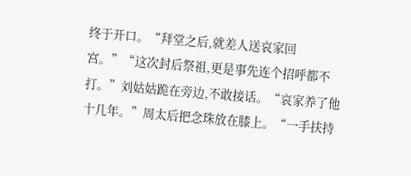终于开口。“拜堂之后,就差人送哀家回宫。”“这次封后祭祖,更是事先连个招呼都不打。”刘姑姑跪在旁边,不敢接话。“哀家养了他十几年。”周太后把念珠放在膝上。“一手扶持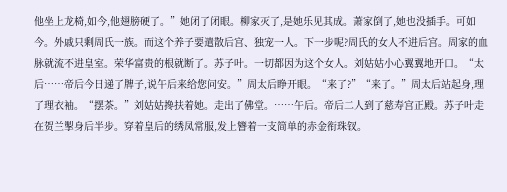他坐上龙椅,如今,他翅膀硬了。”她闭了闭眼。柳家灭了,是她乐见其成。萧家倒了,她也没插手。可如今。外戚只剩周氏一族。而这个养子要遣散后宫、独宠一人。下一步呢?周氏的女人不进后宫。周家的血脉就流不进皇室。荣华富贵的根就断了。苏子叶。一切都因为这个女人。刘姑姑小心翼翼地开口。“太后……帝后今日递了牌子,说午后来给您问安。”周太后睁开眼。“来了?”“来了。”周太后站起身,理了理衣袖。“摆茶。”刘姑姑搀扶着她。走出了佛堂。……午后。帝后二人到了慈寿宫正殿。苏子叶走在贺兰掣身后半步。穿着皇后的绣凤常服,发上簪着一支简单的赤金衔珠钗。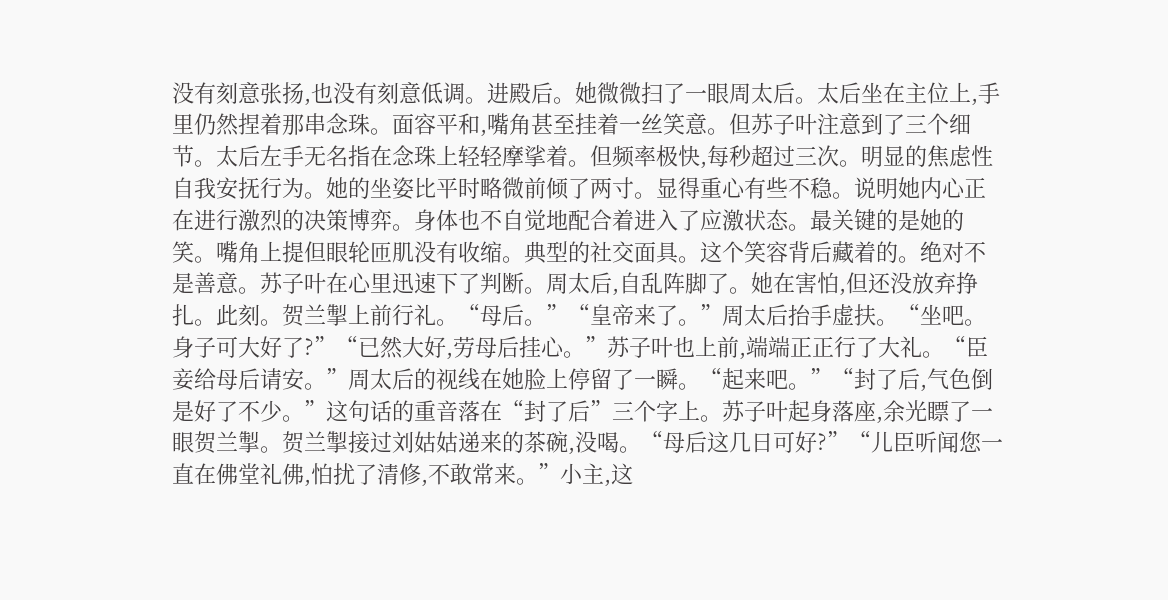没有刻意张扬,也没有刻意低调。进殿后。她微微扫了一眼周太后。太后坐在主位上,手里仍然捏着那串念珠。面容平和,嘴角甚至挂着一丝笑意。但苏子叶注意到了三个细节。太后左手无名指在念珠上轻轻摩挲着。但频率极快,每秒超过三次。明显的焦虑性自我安抚行为。她的坐姿比平时略微前倾了两寸。显得重心有些不稳。说明她内心正在进行激烈的决策博弈。身体也不自觉地配合着进入了应激状态。最关键的是她的笑。嘴角上提但眼轮匝肌没有收缩。典型的社交面具。这个笑容背后藏着的。绝对不是善意。苏子叶在心里迅速下了判断。周太后,自乱阵脚了。她在害怕,但还没放弃挣扎。此刻。贺兰掣上前行礼。“母后。”“皇帝来了。”周太后抬手虚扶。“坐吧。身子可大好了?”“已然大好,劳母后挂心。”苏子叶也上前,端端正正行了大礼。“臣妾给母后请安。”周太后的视线在她脸上停留了一瞬。“起来吧。”“封了后,气色倒是好了不少。”这句话的重音落在“封了后”三个字上。苏子叶起身落座,余光瞟了一眼贺兰掣。贺兰掣接过刘姑姑递来的茶碗,没喝。“母后这几日可好?”“儿臣听闻您一直在佛堂礼佛,怕扰了清修,不敢常来。”小主,这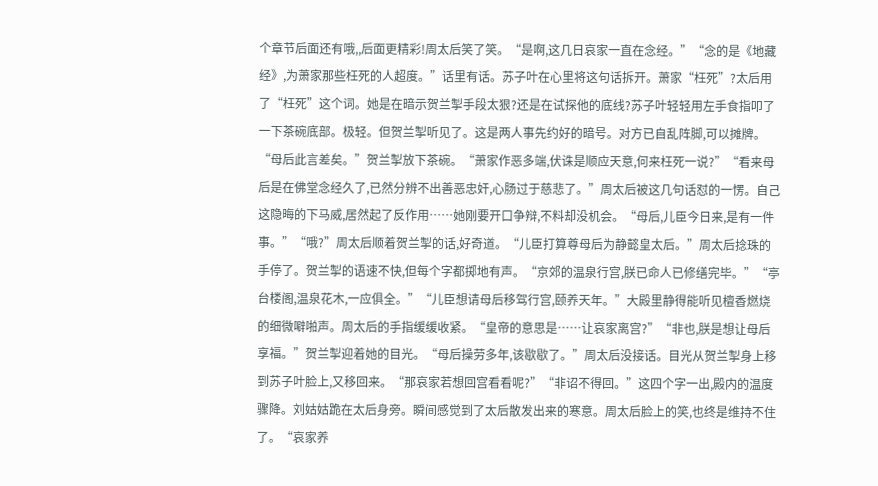个章节后面还有哦,,后面更精彩!周太后笑了笑。“是啊,这几日哀家一直在念经。”“念的是《地藏经》,为萧家那些枉死的人超度。”话里有话。苏子叶在心里将这句话拆开。萧家“枉死”?太后用了“枉死”这个词。她是在暗示贺兰掣手段太狠?还是在试探他的底线?苏子叶轻轻用左手食指叩了一下茶碗底部。极轻。但贺兰掣听见了。这是两人事先约好的暗号。对方已自乱阵脚,可以摊牌。“母后此言差矣。”贺兰掣放下茶碗。“萧家作恶多端,伏诛是顺应天意,何来枉死一说?”“看来母后是在佛堂念经久了,已然分辨不出善恶忠奸,心肠过于慈悲了。”周太后被这几句话怼的一愣。自己这隐晦的下马威,居然起了反作用……她刚要开口争辩,不料却没机会。“母后,儿臣今日来,是有一件事。”“哦?”周太后顺着贺兰掣的话,好奇道。“儿臣打算尊母后为静懿皇太后。”周太后捻珠的手停了。贺兰掣的语速不快,但每个字都掷地有声。“京郊的温泉行宫,朕已命人已修缮完毕。”“亭台楼阁,温泉花木,一应俱全。”“儿臣想请母后移驾行宫,颐养天年。”大殿里静得能听见檀香燃烧的细微噼啪声。周太后的手指缓缓收紧。“皇帝的意思是……让哀家离宫?”“非也,朕是想让母后享福。”贺兰掣迎着她的目光。“母后操劳多年,该歇歇了。”周太后没接话。目光从贺兰掣身上移到苏子叶脸上,又移回来。“那哀家若想回宫看看呢?”“非诏不得回。”这四个字一出,殿内的温度骤降。刘姑姑跪在太后身旁。瞬间感觉到了太后散发出来的寒意。周太后脸上的笑,也终是维持不住了。“哀家养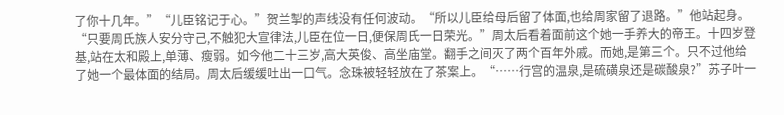了你十几年。”“儿臣铭记于心。”贺兰掣的声线没有任何波动。“所以儿臣给母后留了体面,也给周家留了退路。”他站起身。“只要周氏族人安分守己,不触犯大宣律法,儿臣在位一日,便保周氏一日荣光。”周太后看着面前这个她一手养大的帝王。十四岁登基,站在太和殿上,单薄、瘦弱。如今他二十三岁,高大英俊、高坐庙堂。翻手之间灭了两个百年外戚。而她,是第三个。只不过他给了她一个最体面的结局。周太后缓缓吐出一口气。念珠被轻轻放在了茶案上。“……行宫的温泉,是硫磺泉还是碳酸泉?”苏子叶一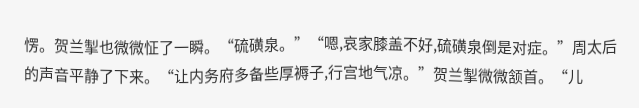愣。贺兰掣也微微怔了一瞬。“硫磺泉。”“嗯,哀家膝盖不好,硫磺泉倒是对症。”周太后的声音平静了下来。“让内务府多备些厚褥子,行宫地气凉。”贺兰掣微微颔首。“儿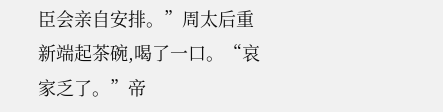臣会亲自安排。”周太后重新端起茶碗,喝了一口。“哀家乏了。”帝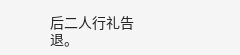后二人行礼告退。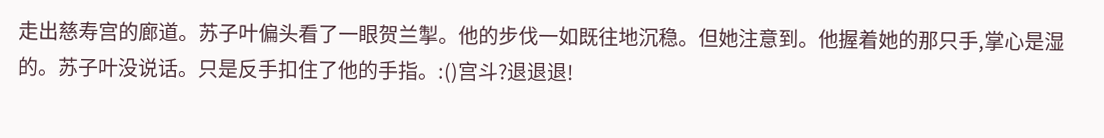走出慈寿宫的廊道。苏子叶偏头看了一眼贺兰掣。他的步伐一如既往地沉稳。但她注意到。他握着她的那只手,掌心是湿的。苏子叶没说话。只是反手扣住了他的手指。:()宫斗?退退退!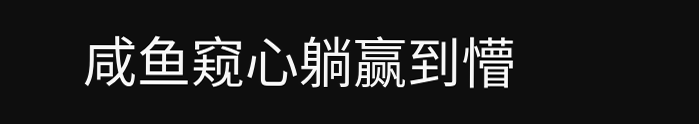咸鱼窥心躺赢到懵